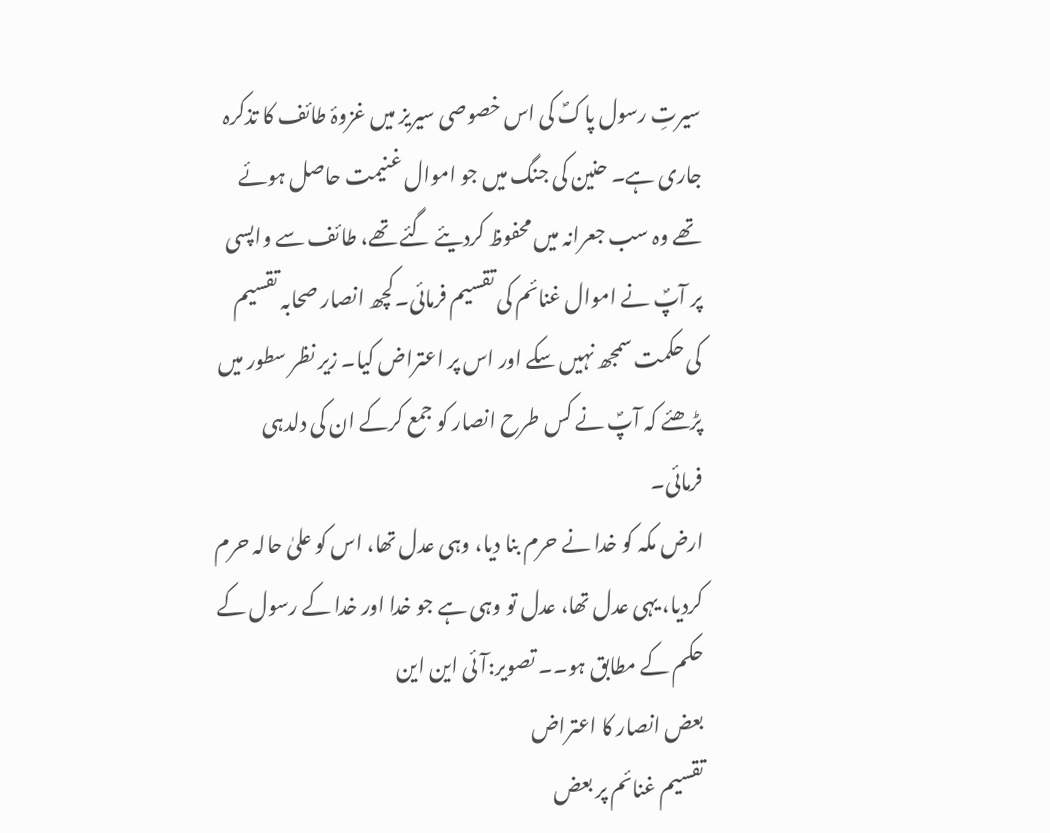سیرتِ رسول پاکؐ کی اس خصوصی سیریز میں غزوۂ طائف کا تذکرہ جاری ہے۔ حنین کی جنگ میں جو اموال غنیمت حاصل ہوئے تھے وہ سب جعرانہ میں محفوظ کردیئے گئے تھے، طائف سے واپسی پر آپؐ نے اموال غنائم کی تقسیم فرمائی۔کچھ انصار صحابہ تقسیم کی حکمت سمجھ نہیں سکے اور اس پر اعتراض کیا۔ زیر نظر سطور میں پڑھئے کہ آپؐ نے کس طرح انصار کو جمع کرکے ان کی دلدہی فرمائی۔
ارض مکہ کو خدا نے حرم بنا دیا، وہی عدل تھا، اس کو علیٰ حالہ حرم کردیا، یہی عدل تھا، عدل تو وہی ہے جو خدا اور خدا کے رسول کے حکم کے مطابق ہو۔۔ تصویر:آئی این این
بعض انصار کا اعتراض
تقسیم غنائم پر بعض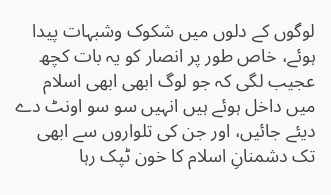لوگوں کے دلوں میں شکوک وشبہات پیدا ہوئے، خاص طور پر انصار کو یہ بات کچھ عجیب لگی کہ جو لوگ ابھی ابھی اسلام میں داخل ہوئے ہیں انہیں سو سو اونٹ دے دیئے جائیں، اور جن کی تلواروں سے ابھی تک دشمنانِ اسلام کا خون ٹپک رہا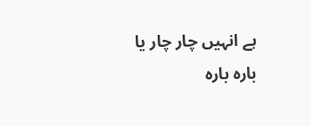ہے انہیں چار چار یا بارہ بارہ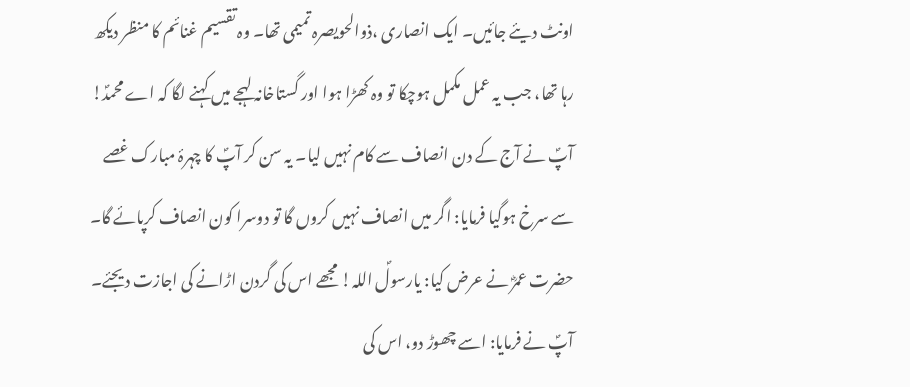اونٹ دیئے جائیں۔ ایک انصاری ،ذوالحویصرہ تمیمی تھا۔ وہ تقسیم غنائم کا منظر دیکھ رہا تھا، جب یہ عمل مکمل ہوچکا تو وہ کھڑا ہوا اور گستاخانہ لہجے میں کہنے لگا کہ اے محمدؐ! آپؐ نے آج کے دن انصاف سے کام نہیں لیا۔ یہ سن کر آپؐ کا چہرۂ مبارک غصے سے سرخ ہوگیا فرمایا: اگر میں انصاف نہیں کروں گا تو دوسرا کون انصاف کرپائے گا۔ حضرت عمرؓ نے عرض کیا: یارسولؐ اللہ! مجھے اس کی گردن اڑانے کی اجازت دیجئے۔ آپؐ نے فرمایا: اسے چھوڑ دو، اس کی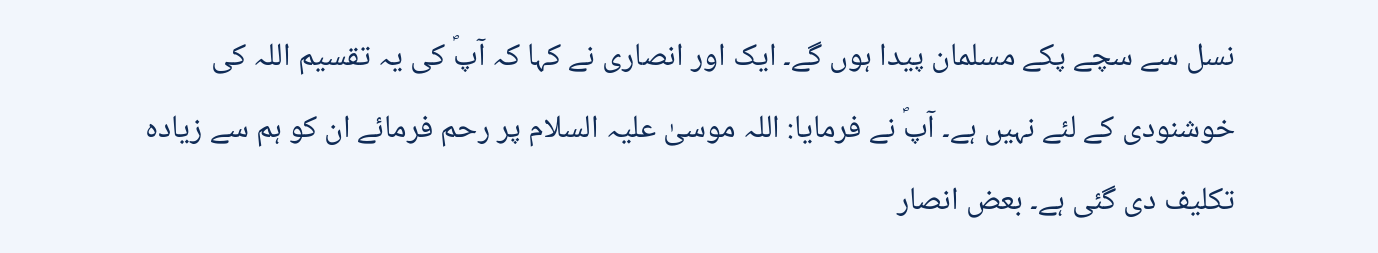نسل سے سچے پکے مسلمان پیدا ہوں گے۔ ایک اور انصاری نے کہا کہ آپؐ کی یہ تقسیم اللہ کی خوشنودی کے لئے نہیں ہے۔ آپؐ نے فرمایا: اللہ موسیٰ علیہ السلام پر رحم فرمائے ان کو ہم سے زیادہ تکلیف دی گئی ہے۔ بعض انصار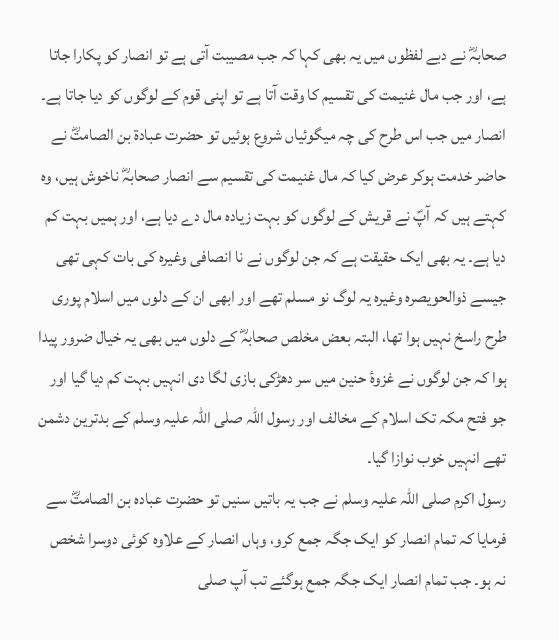صحابہؓ نے دبے لفظوں میں یہ بھی کہا کہ جب مصیبت آتی ہے تو انصار کو پکارا جاتا ہے، اور جب مال غنیمت کی تقسیم کا وقت آتا ہے تو اپنی قوم کے لوگوں کو دیا جاتا ہے۔
انصار میں جب اس طرح کی چہ میگوئیاں شروع ہوئیں تو حضرت عبادۃ بن الصامتؓ نے حاضر خدمت ہوکر عرض کیا کہ مال غنیمت کی تقسیم سے انصار صحابہؓ ناخوش ہیں، وہ کہتے ہیں کہ آپؐ نے قریش کے لوگوں کو بہت زیادہ مال دے دیا ہے، اور ہمیں بہت کم دیا ہے۔ یہ بھی ایک حقیقت ہے کہ جن لوگوں نے نا انصافی وغیرہ کی بات کہی تھی جیسے ذوالحویصرہ وغیرہ یہ لوگ نو مسلم تھے اور ابھی ان کے دلوں میں اسلام پوری طرح راسخ نہیں ہوا تھا، البتہ بعض مخلص صحابہؓ کے دلوں میں بھی یہ خیال ضرور پیدا ہوا کہ جن لوگوں نے غزوۂ حنین میں سر دھڑکی بازی لگا دی انہیں بہت کم دیا گیا اور جو فتح مکہ تک اسلام کے مخالف اور رسول اللہ صلی اللہ علیہ وسلم کے بدترین دشمن تھے انہیں خوب نوازا گیا۔
رسول اکرم صلی اللہ علیہ وسلم نے جب یہ باتیں سنیں تو حضرت عبادہ بن الصامتؓ سے فرمایا کہ تمام انصار کو ایک جگہ جمع کرو، وہاں انصار کے علاوہ کوئی دوسرا شخص نہ ہو۔ جب تمام انصار ایک جگہ جمع ہوگئے تب آپ صلی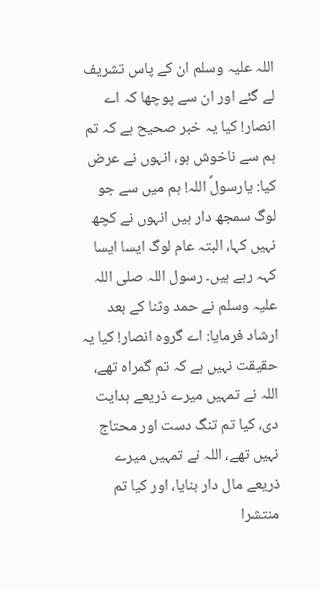اللہ علیہ وسلم ان کے پاس تشریف لے گئے اور ان سے پوچھا کہ اے انصار! کیا یہ خبر صحیح ہے کہ تم ہم سے ناخوش ہو، انہوں نے عرض کیا: یارسولؐ اللہ! ہم میں سے جو لوگ سمجھ دار ہیں انہوں نے کچھ نہیں کہا، البتہ عام لوگ ایسا ایسا کہہ رہے ہیں۔ رسول اللہ صلی اللہ علیہ وسلم نے حمد وثنا کے بعد ارشاد فرمایا: اے گروہ انصار! کیا یہ حقیقت نہیں ہے کہ تم گمراہ تھے، اللہ نے تمہیں میرے ذریعے ہدایت دی، کیا تم تنگ دست اور محتاج نہیں تھے، اللہ نے تمہیں میرے ذریعے مال دار بنایا، اور کیا تم منتشرا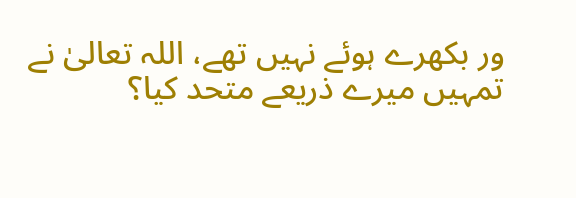ور بکھرے ہوئے نہیں تھے، اللہ تعالیٰ نے تمہیں میرے ذریعے متحد کیا؟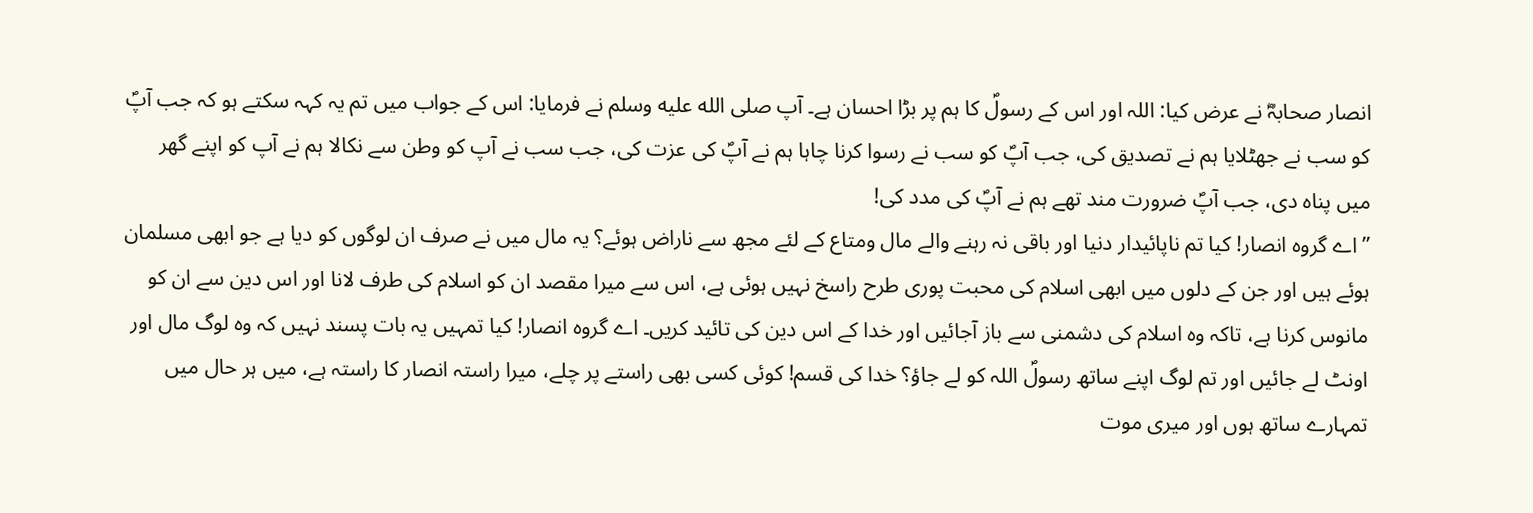انصار صحابہؓ نے عرض کیا: اللہ اور اس کے رسولؐ کا ہم پر بڑا احسان ہے۔ آپ صلى الله عليه وسلم نے فرمایا: اس کے جواب میں تم یہ کہہ سکتے ہو کہ جب آپؐ کو سب نے جھٹلایا ہم نے تصدیق کی، جب آپؐ کو سب نے رسوا کرنا چاہا ہم نے آپؐ کی عزت کی، جب سب نے آپ کو وطن سے نکالا ہم نے آپ کو اپنے گھر میں پناہ دی، جب آپؐ ضرورت مند تھے ہم نے آپؐ کی مدد کی!
’’اے گروہ انصار! کیا تم ناپائیدار دنیا اور باقی نہ رہنے والے مال ومتاع کے لئے مجھ سے ناراض ہوئے؟ یہ مال میں نے صرف ان لوگوں کو دیا ہے جو ابھی مسلمان ہوئے ہیں اور جن کے دلوں میں ابھی اسلام کی محبت پوری طرح راسخ نہیں ہوئی ہے، اس سے میرا مقصد ان کو اسلام کی طرف لانا اور اس دین سے ان کو مانوس کرنا ہے، تاکہ وہ اسلام کی دشمنی سے باز آجائیں اور خدا کے اس دین کی تائید کریں۔ اے گروہ انصار! کیا تمہیں یہ بات پسند نہیں کہ وہ لوگ مال اور اونٹ لے جائیں اور تم لوگ اپنے ساتھ رسولؐ اللہ کو لے جاؤ؟ خدا کی قسم! کوئی کسی بھی راستے پر چلے، میرا راستہ انصار کا راستہ ہے، میں ہر حال میں تمہارے ساتھ ہوں اور میری موت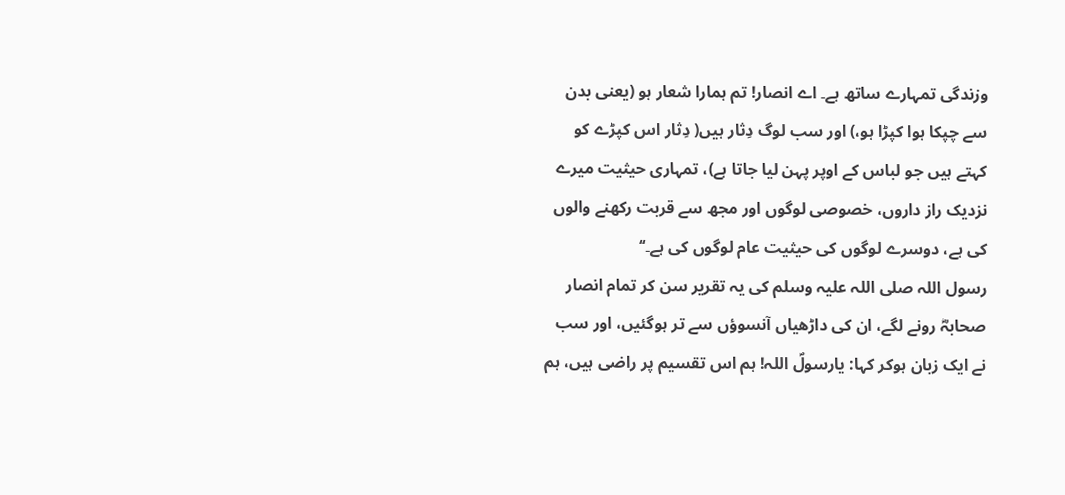وزندگی تمہارے ساتھ ہے۔ اے انصار! تم ہمارا شعار ہو (یعنی بدن سے چپکا ہوا کپڑا ہو،) اور سب لوگ دِثار ہیں( دِثار اس کپڑے کو کہتے ہیں جو لباس کے اوپر پہن لیا جاتا ہے)، تمہاری حیثیت میرے نزدیک راز داروں، خصوصی لوگوں اور مجھ سے قربت رکھنے والوں کی ہے، دوسرے لوگوں کی حیثیت عام لوگوں کی ہے۔‘‘
رسول اللہ صلی اللہ علیہ وسلم کی یہ تقریر سن کر تمام انصار صحابہؓ رونے لگے، ان کی داڑھیاں آنسوؤں سے تر ہوگئیں، اور سب نے ایک زبان ہوکر کہا: یارسولؐ اللہ! ہم اس تقسیم پر راضی ہیں، ہم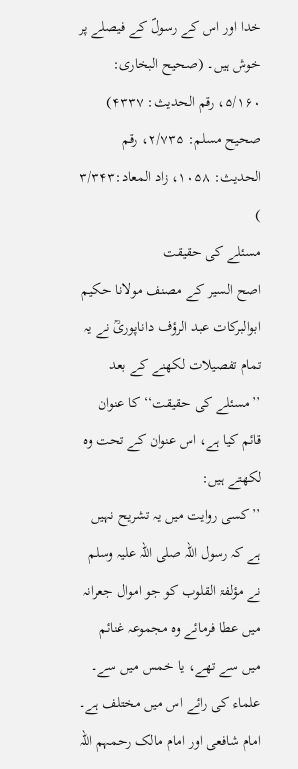خدا اور اس کے رسولؐ کے فیصلے پر خوش ہیں۔ (صحیح البخاری: ۵/۱۶۰، رقم الحدیث: ۴۳۳۷) صحیح مسلم: ۲/۷۳۵، رقم الحدیث: ۱۰۵۸، زاد المعاد:۳/۳۴۳ )
مسئلے کی حقیقت
اصح السیر کے مصنف مولانا حکیم ابوالبرکات عبد الرؤف داناپوریؒ نے یہ تمام تفصیلات لکھنے کے بعد ’’مسئلے کی حقیقت‘‘ کا عنوان قائم کیا ہے، اس عنوان کے تحت وہ لکھتے ہیں:
’’کسی روایت میں یہ تشریح نہیں ہے کہ رسول اللہ صلی اللہ علیہ وسلم نے مؤلفۃ القلوب کو جو اموال جعرانہ میں عطا فرمائے وہ مجموعہ غنائم میں سے تھے، یا خمس میں سے۔ علماء کی رائے اس میں مختلف ہے۔ امام شافعی اور امام مالک رحمہم اللہ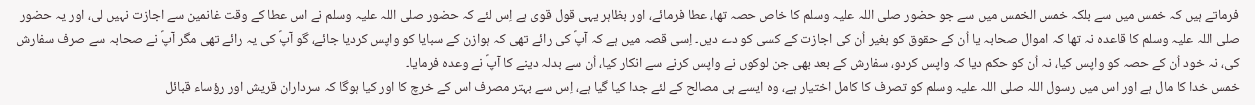فرماتے ہیں کہ خمس میں سے بلکہ خمس الخمس میں سے جو حضور صلی اللہ علیہ وسلم کا خاص حصہ تھا، عطا فرمائے، اور بظاہر یہی قول قوی ہے اِس لئے کہ حضور صلی اللہ علیہ وسلم نے اس عطا کے وقت غانمین سے اجازت نہیں لی، اور یہ حضور صلی اللہ علیہ وسلم کا قاعدہ نہ تھا کہ اموال صحابہ یا اُن کے حقوق کو بغیر اُن کی اجازت کے کسی کو دے دیں۔ اِسی قصہ میں ہے کہ آپؐ کی رائے تھی کہ ہوازن کے سبایا کو واپس کردیا جائے، گو آپؐ کی یہ رائے تھی مگر آپؐ نے صحابہ سے صرف سفارش کی، نہ خود اُن کے حصہ کو واپس کیا، نہ اُن کو حکم دیا کہ واپس کردو، سفارش کے بعد بھی جن لوکوں نے واپس کرنے سے انکار کیا، اُن سے بدلہ دینے کا آپؐ نے وعدہ فرمایا۔
خمس خدا کا مال ہے اور اس میں رسول اللہ صلی اللہ علیہ وسلم کو تصرف کا کامل اختیار ہے، وہ ایسے ہی مصالح کے لئے جدا کیا گیا ہے، اِس سے بہتر مصرف اس کے خرچ کا اور کیا ہوگا کہ سرداران قریش اور رؤساء قبائل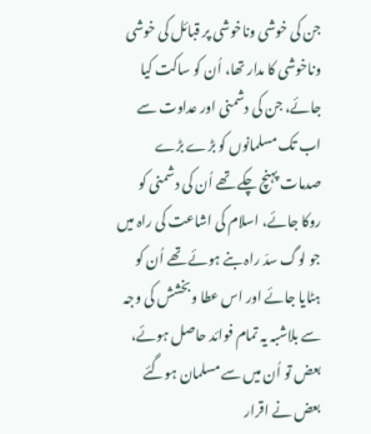جن کی خوشی وناخوشی پر قبائل کی خوشی وناخوشی کا مدار تھا، اُن کو ساکت کیا جائے، جن کی دشمنی اور عداوت سے اب تک مسلمانوں کو بڑے بڑے صدمات پہنچ چکے تھے اُن کی دشمنی کو روکا جائے، اسلام کی اشاعت کی راہ میں جو لوگ سدّ راہ بنے ہوئے تھے اُن کو ہٹایا جائے اور اس عطا وبخشش کی وجہ سے بلاشبہ یہ تمام فوائد حاصل ہوئے، بعض تو اُن میں سے مسلمان ہوگئے بعض نے اقرار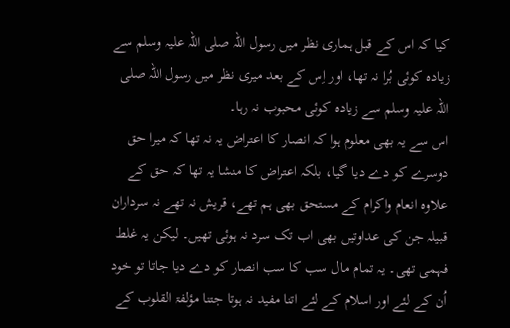کیا کہ اس کے قبل ہماری نظر میں رسول اللہ صلی اللہ علیہ وسلم سے زیادہ کوئی بُرا نہ تھا، اور اِس کے بعد میری نظر میں رسول اللہ صلی اللہ علیہ وسلم سے زیادہ کوئی محبوب نہ رہا۔
اس سے یہ بھی معلوم ہوا کہ انصار کا اعتراض یہ نہ تھا کہ میرا حق دوسرے کو دے دیا گیا، بلکہ اعتراض کا منشا یہ تھا کہ حق کے علاوہ انعام واکرام کے مستحق بھی ہم تھے، قریش نہ تھے نہ سرداران قبیلہ جن کی عداوتیں بھی اب تک سرد نہ ہوئی تھیں۔ لیکن یہ غلط فہمی تھی۔ یہ تمام مال سب کا سب انصار کو دے دیا جاتا تو خود اُن کے لئے اور اسلام کے لئے اتنا مفید نہ ہوتا جتنا مؤلفۃ القلوب کے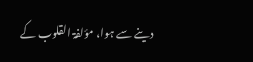دینے سے ہوا، مؤلفۃ القلوب کے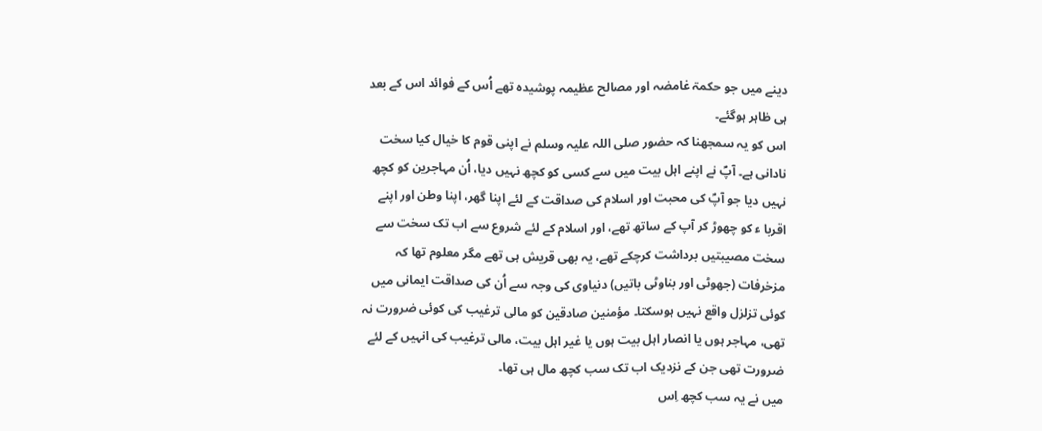دینے میں جو حکمۃ غامضہ اور مصالح عظیمہ پوشیدہ تھے اُس کے فوائد اس کے بعد ہی ظاہر ہوگئے۔
اس کو یہ سمجھنا کہ حضور صلی اللہ علیہ وسلم نے اپنی قوم کا خیال کیا سخت نادانی ہے۔ آپؐ نے اپنے اہل بیت میں سے کسی کو کچھ نہیں دیا، اُن مہاجرین کو کچھ نہیں دیا جو آپؐ کی محبت اور اسلام کی صداقت کے لئے اپنا گھر، اپنا وطن اور اپنے اقربا ء کو چھوڑ کر آپ کے ساتھ تھے، اور اسلام کے لئے شروع سے اب تک سخت سے سخت مصیبتیں برداشت کرچکے تھے، یہ بھی قریش ہی تھے مگر معلوم تھا کہ مزخرفات (جھوٹی اور بناوٹی باتیں) دنیاوی کی وجہ سے اُن کی صداقت ایمانی میں کوئی تزلزل واقع نہیں ہوسکتا۔ مؤمنین صادقین کو مالی ترغیب کی کوئی ضرورت نہ تھی، مہاجر ہوں یا انصار اہل بیت ہوں یا غیر اہل بیت، مالی ترغیب کی انہیں کے لئے ضرورت تھی جن کے نزدیک اب تک سب کچھ مال ہی تھا۔
میں نے یہ سب کچھ اِس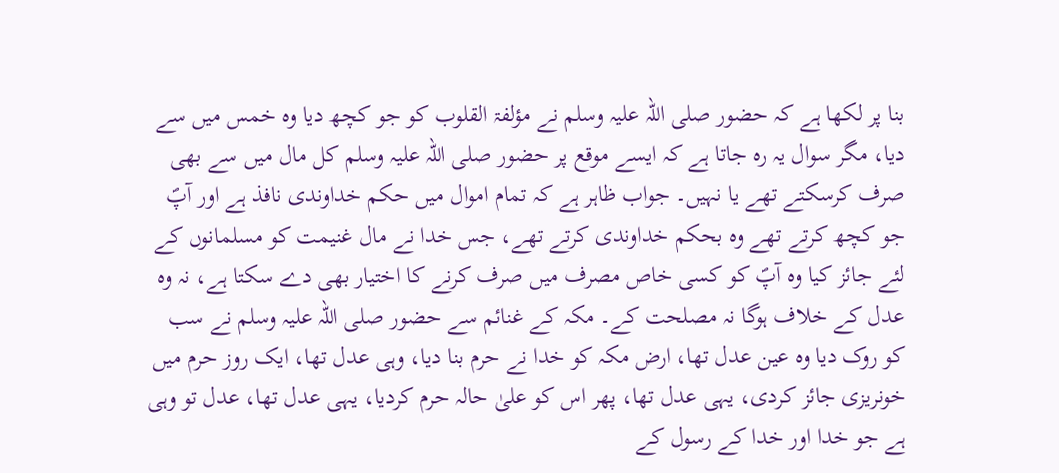بنا پر لکھا ہے کہ حضور صلی اللہ علیہ وسلم نے مؤلفۃ القلوب کو جو کچھ دیا وہ خمس میں سے دیا، مگر سوال یہ رہ جاتا ہے کہ ایسے موقع پر حضور صلی اللہ علیہ وسلم کل مال میں سے بھی صرف کرسکتے تھے یا نہیں۔ جواب ظاہر ہے کہ تمام اموال میں حکم خداوندی نافذ ہے اور آپؐ جو کچھ کرتے تھے وہ بحکم خداوندی کرتے تھے، جس خدا نے مال غنیمت کو مسلمانوں کے لئے جائز کیا وہ آپؐ کو کسی خاص مصرف میں صرف کرنے کا اختیار بھی دے سکتا ہے، نہ وہ عدل کے خلاف ہوگا نہ مصلحت کے۔ مکہ کے غنائم سے حضور صلی اللہ علیہ وسلم نے سب کو روک دیا وہ عین عدل تھا، ارض مکہ کو خدا نے حرم بنا دیا، وہی عدل تھا، ایک روز حرم میں خونریزی جائز کردی، یہی عدل تھا، پھر اس کو علیٰ حالہ حرم کردیا، یہی عدل تھا، عدل تو وہی ہے جو خدا اور خدا کے رسول کے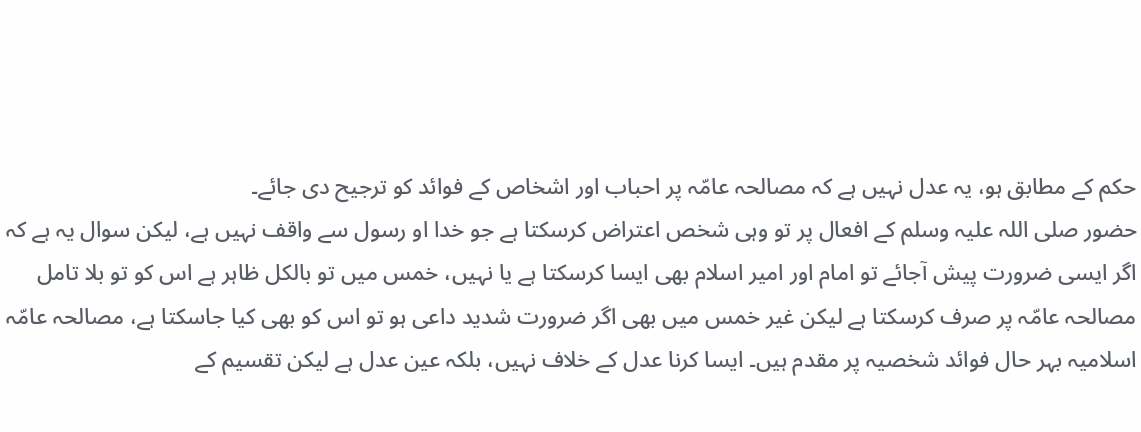حکم کے مطابق ہو، یہ عدل نہیں ہے کہ مصالحہ عامّہ پر احباب اور اشخاص کے فوائد کو ترجیح دی جائے۔
حضور صلی اللہ علیہ وسلم کے افعال پر تو وہی شخص اعتراض کرسکتا ہے جو خدا او رسول سے واقف نہیں ہے، لیکن سوال یہ ہے کہ اگر ایسی ضرورت پیش آجائے تو امام اور امیر اسلام بھی ایسا کرسکتا ہے یا نہیں، خمس میں تو بالکل ظاہر ہے اس کو تو بلا تامل مصالحہ عامّہ پر صرف کرسکتا ہے لیکن غیر خمس میں بھی اگر ضرورت شدید داعی ہو تو اس کو بھی کیا جاسکتا ہے، مصالحہ عامّہ اسلامیہ بہر حال فوائد شخصیہ پر مقدم ہیں۔ ایسا کرنا عدل کے خلاف نہیں، بلکہ عین عدل ہے لیکن تقسیم کے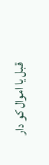قبل یا اموال کو دار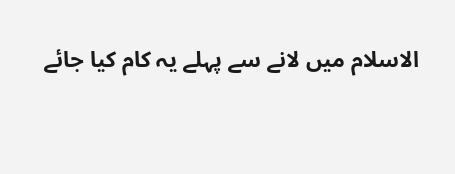الاسلام میں لانے سے پہلے یہ کام کیا جائے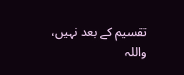تقسیم کے بعد نہیں، واللہ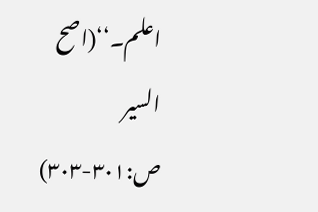اعلم۔‘‘(اصح السیر ص:۳۰۱-۳۰۳)